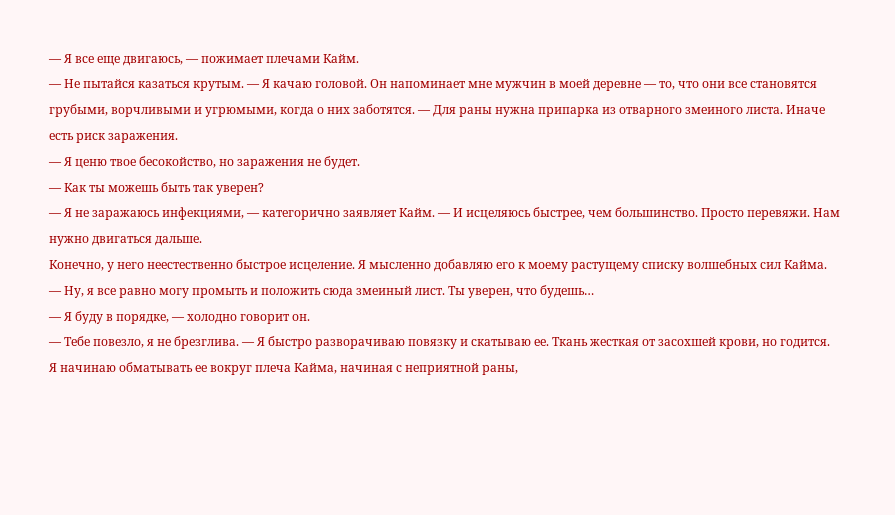— Я все еще двигаюсь, — пожимает плечами Кайм.
— Не пытайся казаться крутым. — Я качаю головой. Он напоминает мне мужчин в моей деревне — то, что они все становятся грубыми, ворчливыми и угрюмыми, когда о них заботятся. — Для раны нужна припарка из отварного змеиного листа. Иначе есть риск заражения.
— Я ценю твое бесокойство, но заражения не будет.
— Как ты можешь быть так уверен?
— Я не заражаюсь инфекциями, — категорично заявляет Кайм. — И исцеляюсь быстрее, чем большинство. Просто перевяжи. Нам нужно двигаться дальше.
Конечно, у него неестественно быстрое исцеление. Я мысленно добавляю его к моему растущему списку волшебных сил Кайма.
— Ну, я все равно могу промыть и положить сюда змеиный лист. Ты уверен, что будешь…
— Я буду в порядке, — холодно говорит он.
— Тебе повезло, я не брезглива. — Я быстро разворачиваю повязку и скатываю ее. Ткань жесткая от засохшей крови, но годится.
Я начинаю обматывать ее вокруг плеча Кайма, начиная с неприятной раны,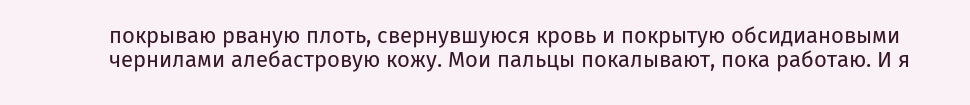покрываю рваную плоть, свернувшуюся кровь и покрытую обсидиановыми чернилами алебастровую кожу. Мои пальцы покалывают, пока работаю. И я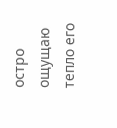остро ощущаю тепло его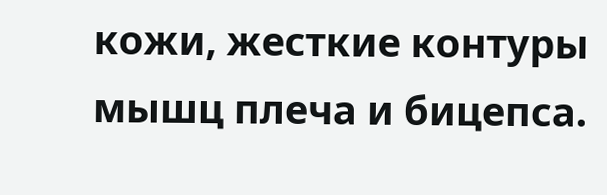кожи, жесткие контуры мышц плеча и бицепса.